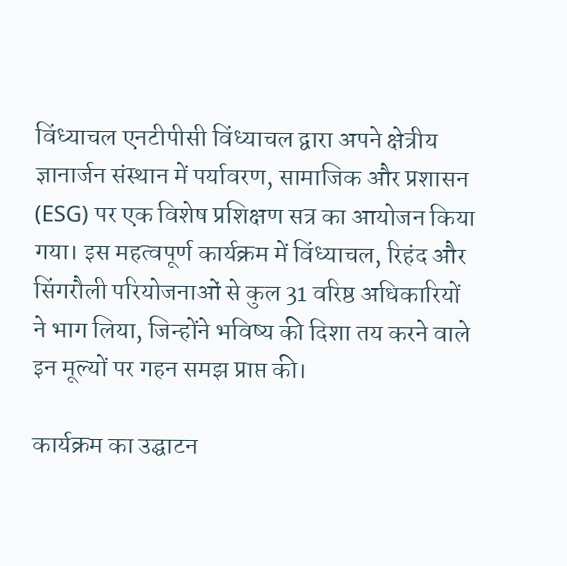विंध्याचल एनटीपीसी विंध्याचल द्वारा अपने क्षेत्रीय ज्ञानार्जन संस्थान में पर्यावरण, सामाजिक और प्रशासन (ESG) पर एक विशेष प्रशिक्षण सत्र का आयोजन किया गया। इस महत्वपूर्ण कार्यक्रम में विंध्याचल, रिहंद और सिंगरौली परियोजनाओं से कुल 31 वरिष्ठ अधिकारियों ने भाग लिया, जिन्होंने भविष्य की दिशा तय करने वाले इन मूल्यों पर गहन समझ प्राप्त की।

कार्यक्रम का उद्घाटन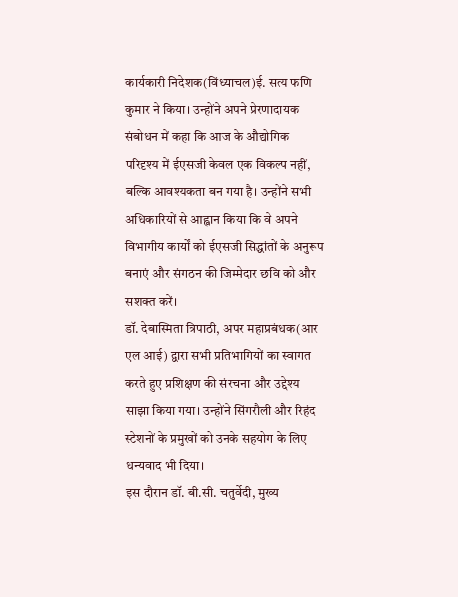कार्यकारी निदेशक(विंध्याचल)ई. सत्य फणि कुमार ने किया। उन्होंने अपने प्रेरणादायक संबोधन में कहा कि आज के औद्योगिक परिदृश्य में ईएसजी केवल एक विकल्प नहीं, बल्कि आवश्यकता बन गया है। उन्होंने सभी अधिकारियों से आह्वान किया कि वे अपने विभागीय कार्यों को ईएसजी सिद्धांतों के अनुरूप बनाएं और संगठन की जिम्मेदार छवि को और सशक्त करें।
डॉ. देबास्मिता त्रिपाठी, अपर महाप्रबंधक(आर एल आई) द्वारा सभी प्रतिभागियों का स्वागत करते हुए प्रशिक्षण की संरचना और उद्देश्य साझा किया गया। उन्होंने सिंगरौली और रिहंद स्टेशनों के प्रमुखों को उनके सहयोग के लिए धन्यवाद भी दिया।
इस दौरान डॉ. बी.सी. चतुर्वेदी, मुख्य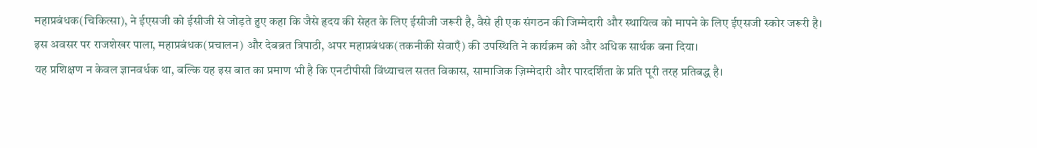महाप्रबंधक(चिकित्सा), ने ईएसजी को ईसीजी से जोड़ते हुए कहा कि जैसे हृदय की सेहत के लिए ईसीजी जरूरी है, वैसे ही एक संगठन की जिम्मेदारी और स्थायित्व को मापने के लिए ईएसजी स्कोर जरूरी है।
इस अवसर पर राजशेखर पाला, महाप्रबंधक(प्रचालन) और देबब्रत त्रिपाठी, अपर महाप्रबंधक(तकनीकी सेवाएँ) की उपस्थिति ने कार्यक्रम को और अधिक सार्थक बना दिया।
यह प्रशिक्षण न केवल ज्ञानवर्धक था, बल्कि यह इस बात का प्रमाण भी है कि एनटीपीसी विंध्याचल सतत विकास, सामाजिक ज़िम्मेदारी और पारदर्शिता के प्रति पूरी तरह प्रतिबद्ध है।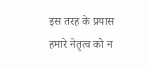इस तरह के प्रयास हमारे नेतृत्व को न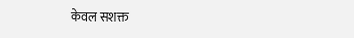केवल सशक्त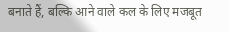बनाते हैं, बल्कि आने वाले कल के लिए मजबूत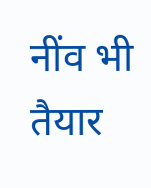नींव भी तैयार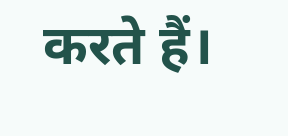करते हैं।